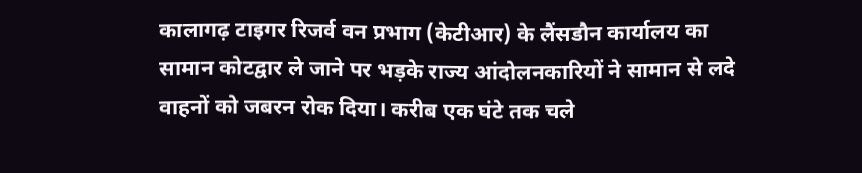कालागढ़ टाइगर रिजर्व वन प्रभाग (केटीआर) के लैंसडौन कार्यालय का सामान कोटद्वार ले जाने पर भड़के राज्य आंदोलनकारियों ने सामान से लदे वाहनों को जबरन रोक दिया। करीब एक घंटे तक चले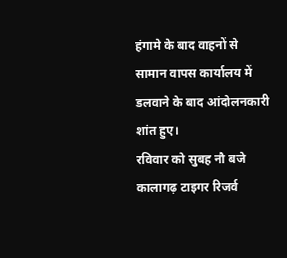हंगामे के बाद वाहनों से सामान वापस कार्यालय में डलवाने के बाद आंदोलनकारी शांत हुए।
रविवार को सुबह नौ बजे कालागढ़ टाइगर रिजर्व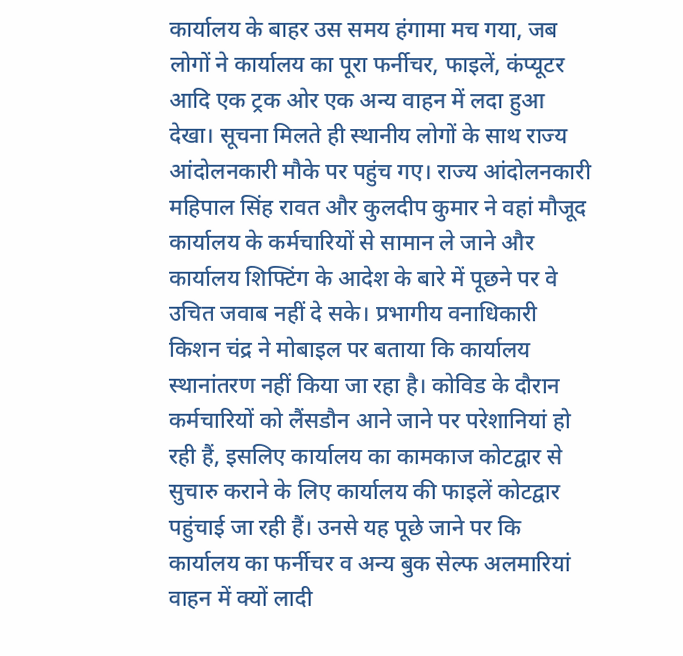कार्यालय के बाहर उस समय हंगामा मच गया, जब लोगों ने कार्यालय का पूरा फर्नीचर, फाइलें, कंप्यूटर आदि एक ट्रक ओर एक अन्य वाहन में लदा हुआ देखा। सूचना मिलते ही स्थानीय लोगों के साथ राज्य आंदोलनकारी मौके पर पहुंच गए। राज्य आंदोलनकारी महिपाल सिंह रावत और कुलदीप कुमार ने वहां मौजूद कार्यालय के कर्मचारियों से सामान ले जाने और कार्यालय शिफ्टिंग के आदेश के बारे में पूछने पर वे उचित जवाब नहीं दे सके। प्रभागीय वनाधिकारी किशन चंद्र ने मोबाइल पर बताया कि कार्यालय स्थानांतरण नहीं किया जा रहा है। कोविड के दौरान कर्मचारियों को लैंसडौन आने जाने पर परेशानियां हो रही हैं, इसलिए कार्यालय का कामकाज कोटद्वार से सुचारु कराने के लिए कार्यालय की फाइलें कोटद्वार पहुंचाई जा रही हैं। उनसे यह पूछे जाने पर कि कार्यालय का फर्नीचर व अन्य बुक सेल्फ अलमारियां वाहन में क्यों लादी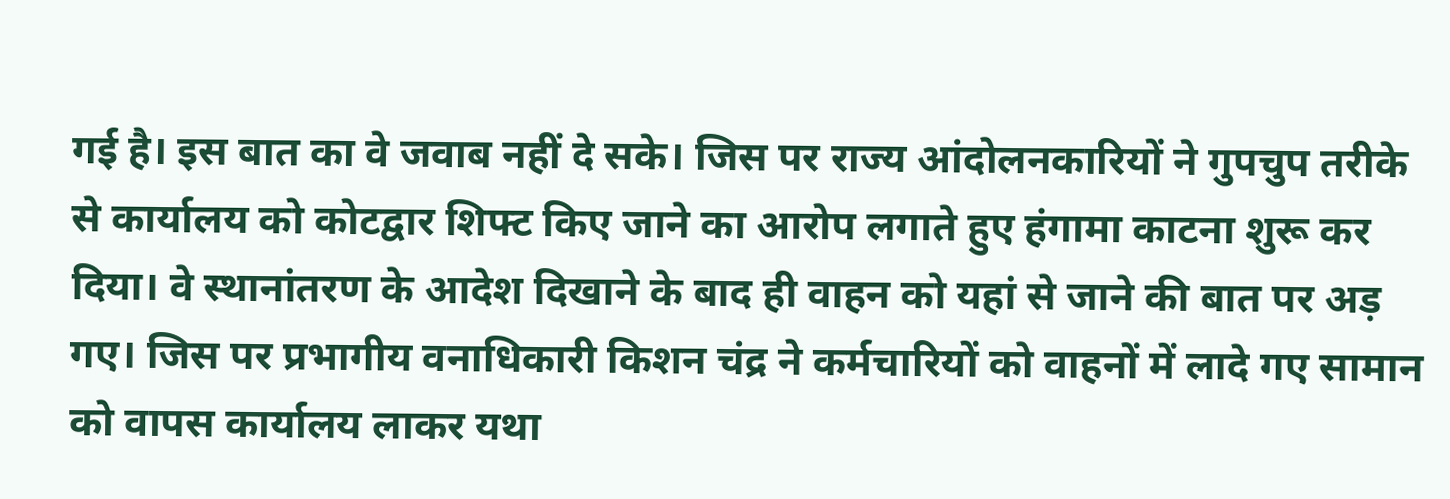गई है। इस बात का वे जवाब नहीं दे सके। जिस पर राज्य आंदोलनकारियों ने गुपचुप तरीके से कार्यालय को कोटद्वार शिफ्ट किए जाने का आरोप लगाते हुए हंगामा काटना शुरू कर दिया। वे स्थानांतरण के आदेश दिखाने के बाद ही वाहन को यहां से जाने की बात पर अड़ गए। जिस पर प्रभागीय वनाधिकारी किशन चंद्र ने कर्मचारियों को वाहनों में लादे गए सामान को वापस कार्यालय लाकर यथा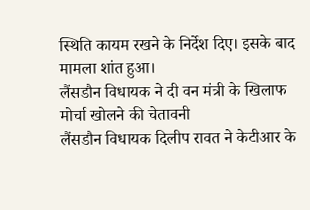स्थिति कायम रखने के निर्देश दिए। इसके बाद मामला शांत हुआ।
लैंसडौन विधायक ने दी वन मंत्री के खिलाफ मोर्चा खोलने की चेतावनी
लैंसडौन विधायक दिलीप रावत ने केटीआर के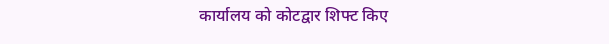कार्यालय को कोटद्वार शिफ्ट किए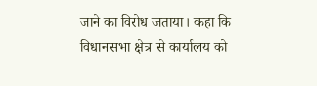जाने का विरोध जताया। कहा कि विधानसभा क्षेत्र से कार्यालय को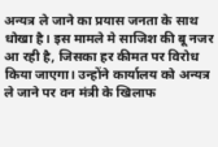अन्यत्र ले जाने का प्रयास जनता के साथ धोखा है। इस मामले मे साजिश की बू नजर आ रही है, जिसका हर कीमत पर विरोध किया जाएगा। उन्होंने कार्यालय को अन्यत्र ले जाने पर वन मंत्री के खिलाफ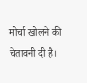मोर्चा खोलने की चेतावनी दी है।